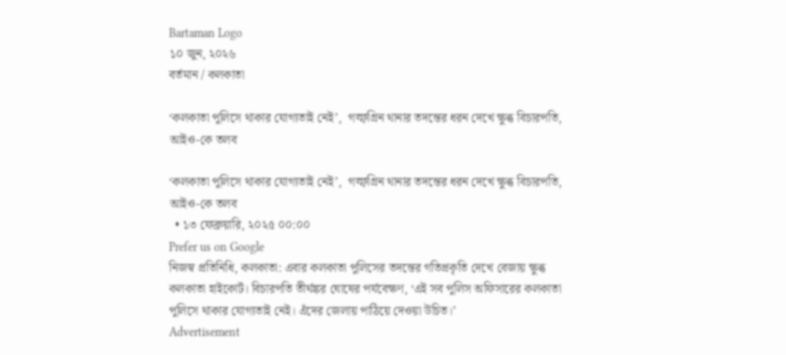Bartaman Logo
১০ জুন, ২০২৬
বর্তমান / কলকাতা

‘কলকাতা পুলিসে থাকার যোগ্যতাই নেই’,  গল্ফগ্রিন থানার তদন্তের ধরন দেখে ক্ষুব্ধ বিচারপতি,  আইও-কে তলব

‘কলকাতা পুলিসে থাকার যোগ্যতাই নেই’,  গল্ফগ্রিন থানার তদন্তের ধরন দেখে ক্ষুব্ধ বিচারপতি,  আইও-কে তলব
  • ১৩ ফেব্রুয়ারি, ২০২৫ ০০:০০
Prefer us on Google
নিজস্ব প্রতিনিধি, কলকাতা: এবার কলকাতা পুলিসের তদন্তের গতিপ্রকৃতি দেখে বেজায় ক্ষুব্ধ কলকাতা হাইকোর্ট। বিচারপতি তীর্থঙ্কর ঘোষের পর্যবেক্ষণ, ‘এই সব পুলিস অফিসারের কলকাতা পুলিসে থাকার যোগ্যতাই নেই। এঁদের জেলায় পাঠিয়ে দেওয়া উচিত।’
Advertisement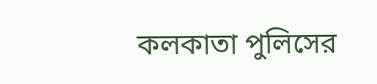কলকাতা পুলিসের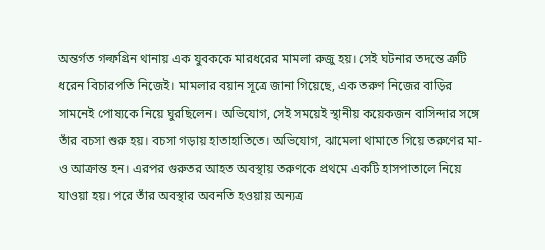অন্তর্গত গল্ফগ্রিন থানায় এক যুবককে মারধরের মামলা রুজু হয়। সেই ঘটনার তদন্তে ত্রুটি ধরেন বিচারপতি নিজেই। মামলার বয়ান সূত্রে জানা গিয়েছে, এক তরুণ নিজের বাড়ির সামনেই পোষ্যকে নিয়ে ঘুরছিলেন। অভিযোগ, সেই সময়েই স্থানীয় কয়েকজন বাসিন্দার সঙ্গে তাঁর বচসা শুরু হয়। বচসা গড়ায় হাতাহাতিতে। অভিযোগ, ঝামেলা থামাতে গিয়ে তরুণের মা-ও আক্রান্ত হন। এরপর গুরুতর আহত অবস্থায় তরুণকে প্রথমে একটি হাসপাতালে নিয়ে যাওয়া হয়। পরে তাঁর অবস্থার অবনতি হওয়ায় অন্যত্র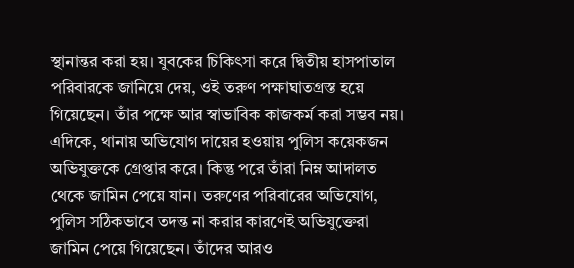স্থানান্তর করা হয়। যুবকের চিকিৎসা করে দ্বিতীয় হাসপাতাল পরিবারকে জানিয়ে দেয়, ওই তরুণ পক্ষাঘাতগ্রস্ত হয়ে গিয়েছেন। তাঁর পক্ষে আর স্বাভাবিক কাজকর্ম করা সম্ভব নয়।
এদিকে, থানায় অভিযোগ দায়ের হওয়ায় পুলিস কয়েকজন অভিযুক্তকে গ্রেপ্তার করে। কিন্তু পরে তাঁরা নিম্ন আদালত থেকে জামিন পেয়ে যান। তরুণের পরিবারের অভিযোগ, পুলিস সঠিকভাবে তদন্ত না করার কারণেই অভিযুক্তেরা জামিন পেয়ে গিয়েছেন। তাঁদের আরও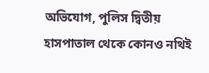অভিযোগ, পুলিস দ্বিতীয় হাসপাতাল থেকে কোনও নথিই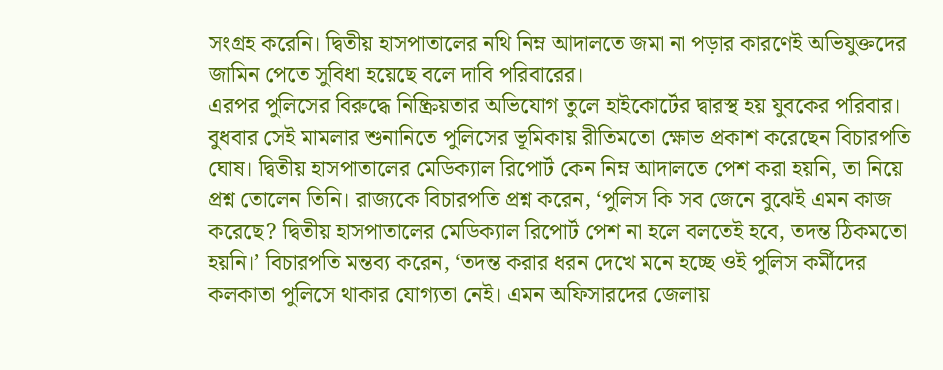সংগ্রহ করেনি। দ্বিতীয় হাসপাতালের নথি নিম্ন আদালতে জমা না পড়ার কারণেই অভিযুক্তদের জামিন পেতে সুবিধা হয়েছে বলে দাবি পরিবারের।
এরপর পুলিসের বিরুদ্ধে নিষ্ক্রিয়তার অভিযোগ তুলে হাইকোর্টের দ্বারস্থ হয় যুবকের পরিবার। বুধবার সেই মামলার শুনানিতে পুলিসের ভূমিকায় রীতিমতো ক্ষোভ প্রকাশ করেছেন বিচারপতি ঘোষ। দ্বিতীয় হাসপাতালের মেডিক্যাল রিপোর্ট কেন নিম্ন আদালতে পেশ করা হয়নি, তা নিয়ে প্রশ্ন তোলেন তিনি। রাজ্যকে বিচারপতি প্রশ্ন করেন, ‘পুলিস কি সব জেনে বুঝেই এমন কাজ করেছে? দ্বিতীয় হাসপাতালের মেডিক্যাল রিপোর্ট পেশ না হলে বলতেই হবে, তদন্ত ঠিকমতো হয়নি।’ বিচারপতি মন্তব্য করেন, ‘তদন্ত করার ধরন দেখে মনে হচ্ছে ওই পুলিস কর্মীদের কলকাতা পুলিসে থাকার যোগ্যতা নেই। এমন অফিসারদের জেলায়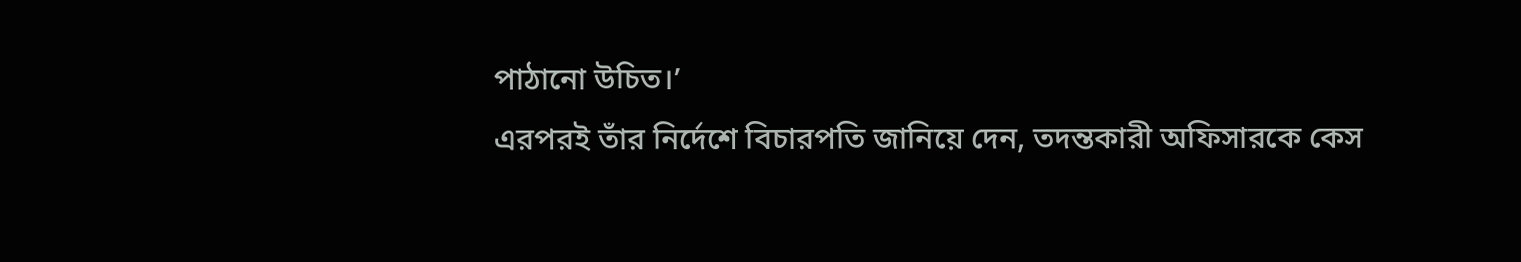পাঠানো উচিত।’
এরপরই তাঁর নির্দেশে বিচারপতি জানিয়ে দেন, তদন্তকারী অফিসারকে কেস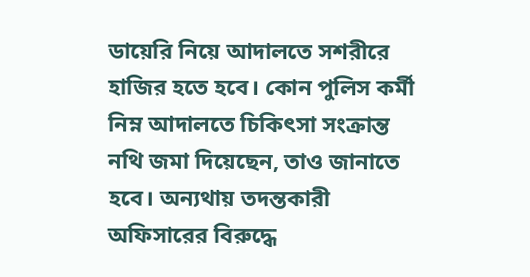ডায়েরি নিয়ে আদালতে সশরীরে হাজির হতে হবে। কোন পুলিস কর্মী নিম্ন আদালতে চিকিৎসা সংক্রান্ত নথি জমা দিয়েছেন, তাও জানাতে হবে। অন্যথায় তদন্তকারী অফিসারের বিরুদ্ধে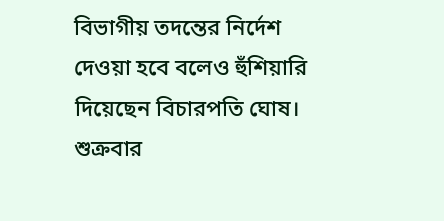বিভাগীয় তদন্তের নির্দেশ দেওয়া হবে বলেও হুঁশিয়ারি দিয়েছেন বিচারপতি ঘোষ। শুক্রবার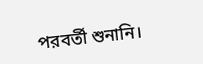পরবর্তী শুনানি।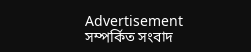Advertisement
সম্পর্কিত সংবাদ